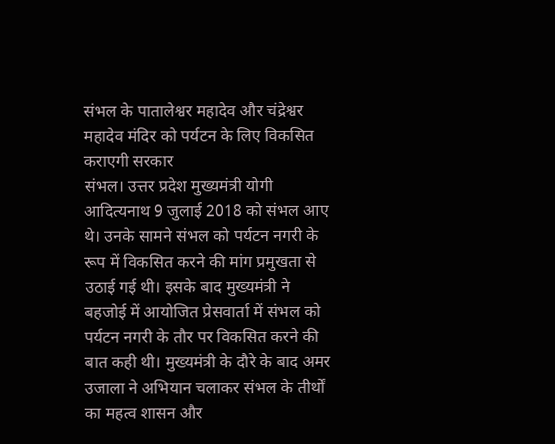संभल के पातालेश्वर महादेव और चंद्रेश्वर महादेव मंदिर को पर्यटन के लिए विकसित कराएगी सरकार
संभल। उत्तर प्रदेश मुख्यमंत्री योगी आदित्यनाथ 9 जुलाई 2018 को संभल आए थे। उनके सामने संभल को पर्यटन नगरी के रूप में विकसित करने की मांग प्रमुखता से उठाई गई थी। इसके बाद मुख्यमंत्री ने बहजोई में आयोजित प्रेसवार्ता में संभल को पर्यटन नगरी के तौर पर विकसित करने की बात कही थी। मुख्यमंत्री के दौरे के बाद अमर उजाला ने अभियान चलाकर संभल के तीर्थों का महत्व शासन और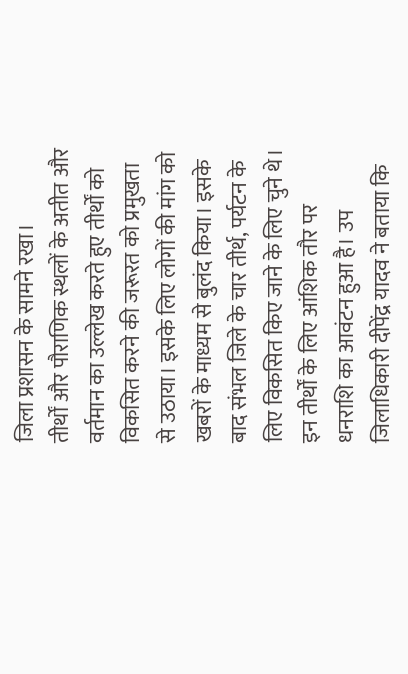जिला प्रशासन के सामने रखा।
तीर्थों और पौराणिक स्थलों के अतीत और वर्तमान का उल्लेख करते हुए तीर्थों को विकसित करने की जरूरत को प्रमुखता से उठाया। इसके लिए लोगों की मांग को खबरों के माध्यम से बुलंद किया। इसके बाद संभल जिले के चार तीर्थ, पर्यटन के लिए विकसित किए जाने के लिए चुने थे।
इन तीर्थों के लिए आंशिक तौर पर धनराशि का आवंटन हुआ है। उप जिलाधिकारी दीपेंद्र यादव ने बताया कि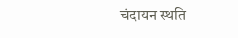चंदायन स्थति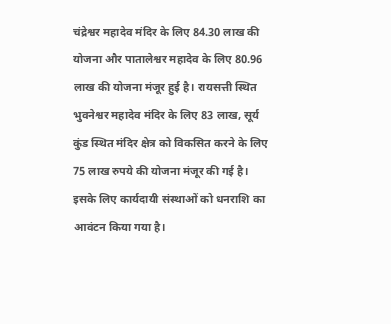चंद्रेश्वर महादेव मंदिर के लिए 84.30 लाख की योजना और पातालेश्वर महादेव के लिए 80.96 लाख की योजना मंजूर हुई है। रायसत्ती स्थित भुवनेश्वर महादेव मंदिर के लिए 83 लाख, सूर्य कुंड स्थित मंदिर क्षेत्र को विकसित करने के लिए 75 लाख रुपये की योजना मंजूर की गई है। इसके लिए कार्यदायी संस्थाओं को धनराशि का आवंटन किया गया है।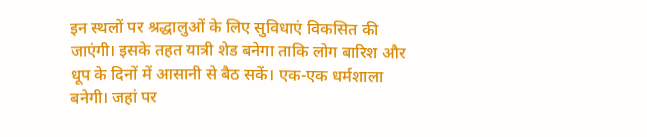इन स्थलों पर श्रद्धालुओं के लिए सुविधाएं विकसित की जाएंगी। इसके तहत यात्री शेड बनेगा ताकि लोग बारिश और धूप के दिनों में आसानी से बैठ सकें। एक-एक धर्मशाला बनेगी। जहां पर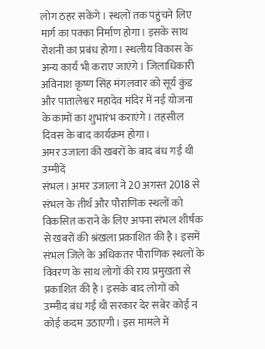लोग ठहर सकेंगे। स्थलों तक पहुंचने लिए मार्ग का पक्का निर्माण होगा। इसके साथ रोशनी का प्रबंध होगा। स्थलीय विकास के अन्य कार्य भी कराए जाएंगे। जिलाधिकारी अविनाश कृष्ण सिंह मंगलवार को सूर्य कुंड और पातालेश्वर महादेव मंदिर में नई योजना के कामों का शुभारंभ कराएंगे। तहसील दिवस के बाद कार्यक्रम होगा।
अमर उजाला की खबरों के बाद बंध गई थी उम्मीदें
संभल। अमर उजाला ने 20 अगस्त 2018 से संभल के तीर्थ और पौराणिक स्थलों को विकसित कराने के लिए अपना संभल शीर्षक से खबरों की श्रंखला प्रकाशित की है। इसमें संभल जिले के अधिकतर पौराणिक स्थलों के विवरण के साथ लोगों की राय प्रमुखता से प्रकाशित की है। इसके बाद लोगों को उम्मीद बंध गई थी सरकार देर सबेर कोई न कोई कदम उठाएगी। इस मामले में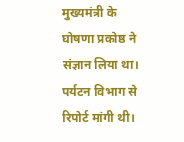मुख्यमंत्री के घोषणा प्रकोष्ठ ने संज्ञान लिया था। पर्यटन विभाग से रिपोर्ट मांगी थी।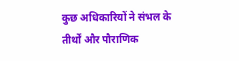कुछ अधिकारियों ने संभल के तीर्थों और पौराणिक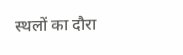स्थलों का दौरा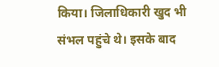किया। जिलाधिकारी खुद भी संभल पहुंचे थे। इसके बाद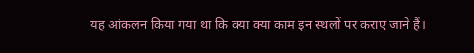यह आंकलन किया गया था कि क्या क्या काम इन स्थलों पर कराए जाने हैं।